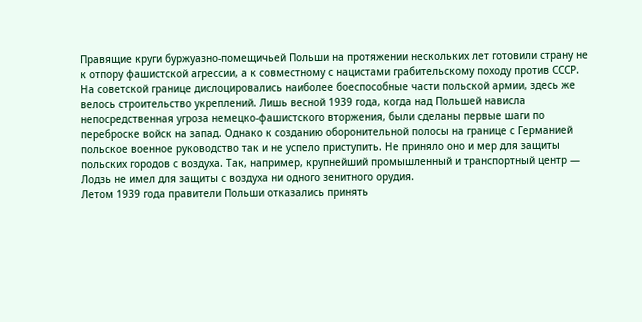Правящие круги буржуазно-помещичьей Польши на протяжении нескольких лет готовили страну не к отпору фашистской агрессии, а к совместному с нацистами грабительскому походу против СССР. На советской границе дислоцировались наиболее боеспособные части польской армии, здесь же велось строительство укреплений. Лишь весной 1939 года, когда над Польшей нависла непосредственная угроза немецко-фашистского вторжения, были сделаны первые шаги по переброске войск на запад. Однако к созданию оборонительной полосы на границе с Германией польское военное руководство так и не успело приступить. Не приняло оно и мер для защиты польских городов с воздуха. Так, например, крупнейший промышленный и транспортный центр — Лодзь не имел для защиты с воздуха ни одного зенитного орудия.
Летом 1939 года правители Польши отказались принять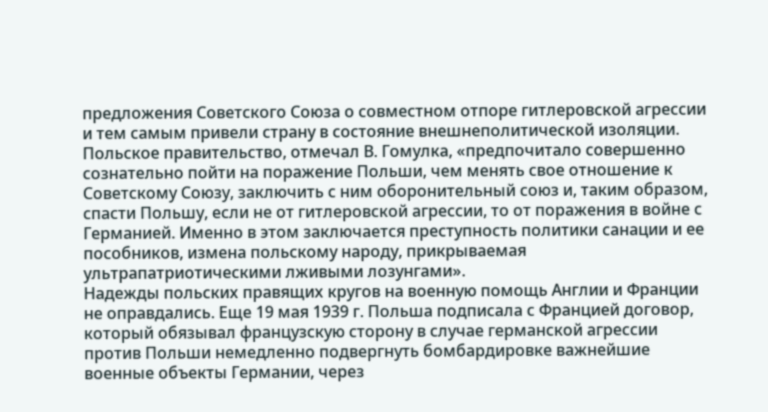предложения Советского Союза о совместном отпоре гитлеровской агрессии и тем самым привели страну в состояние внешнеполитической изоляции. Польское правительство, отмечал В. Гомулка, «предпочитало совершенно сознательно пойти на поражение Польши, чем менять свое отношение к Советскому Союзу, заключить с ним оборонительный союз и, таким образом, спасти Польшу, если не от гитлеровской агрессии, то от поражения в войне с Германией. Именно в этом заключается преступность политики санации и ее пособников, измена польскому народу, прикрываемая ультрапатриотическими лживыми лозунгами».
Надежды польских правящих кругов на военную помощь Англии и Франции не оправдались. Еще 19 мая 1939 г. Польша подписала с Францией договор, который обязывал французскую сторону в случае германской агрессии против Польши немедленно подвергнуть бомбардировке важнейшие военные объекты Германии, через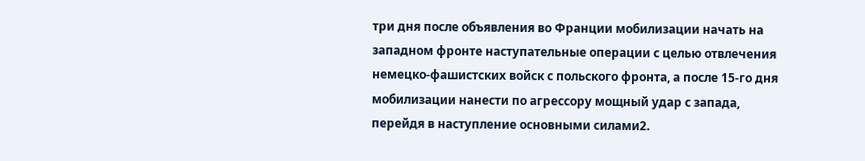три дня после объявления во Франции мобилизации начать на западном фронте наступательные операции с целью отвлечения немецко-фашистских войск с польского фронта, а после 15-го дня мобилизации нанести по агрессору мощный удар с запада, перейдя в наступление основными силами2.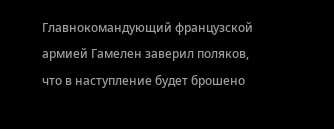Главнокомандующий французской армией Гамелен заверил поляков, что в наступление будет брошено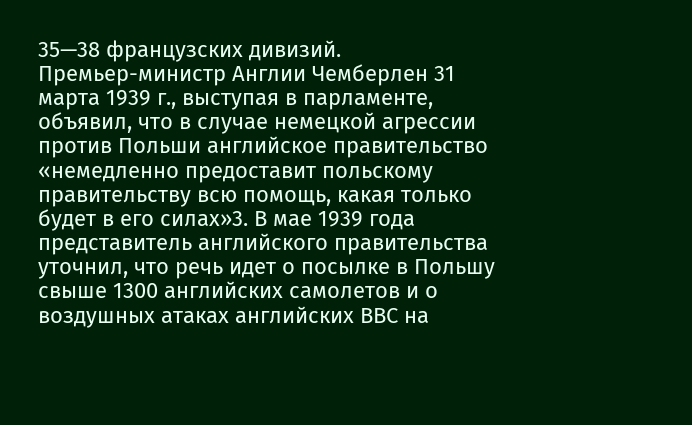35—38 французских дивизий.
Премьер-министр Англии Чемберлен 31 марта 1939 г., выступая в парламенте, объявил, что в случае немецкой агрессии против Польши английское правительство «немедленно предоставит польскому правительству всю помощь, какая только будет в его силах»3. В мае 1939 года представитель английского правительства уточнил, что речь идет о посылке в Польшу свыше 1300 английских самолетов и о воздушных атаках английских ВВС на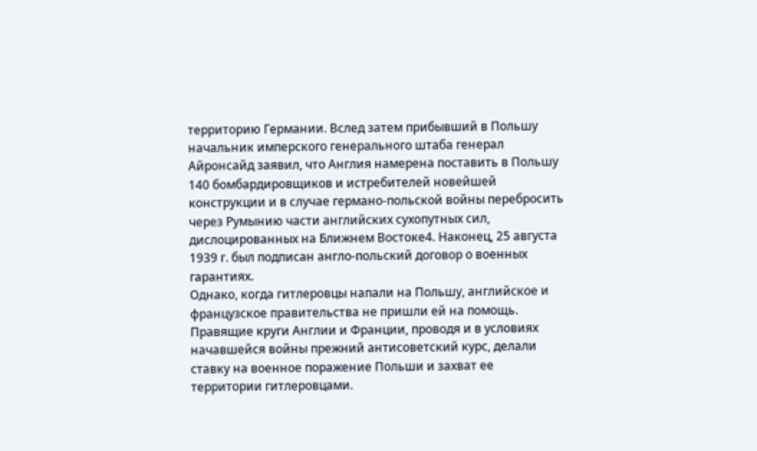территорию Германии. Вслед затем прибывший в Польшу начальник имперского генерального штаба генерал Айронсайд заявил, что Англия намерена поставить в Польшу 140 бомбардировщиков и истребителей новейшей конструкции и в случае германо-польской войны перебросить через Румынию части английских сухопутных сил, дислоцированных на Ближнем Востоке4. Наконец, 25 августа 1939 г. был подписан англо-польский договор о военных гарантиях.
Однако, когда гитлеровцы напали на Польшу, английское и французское правительства не пришли ей на помощь. Правящие круги Англии и Франции, проводя и в условиях начавшейся войны прежний антисоветский курс, делали ставку на военное поражение Польши и захват ее территории гитлеровцами.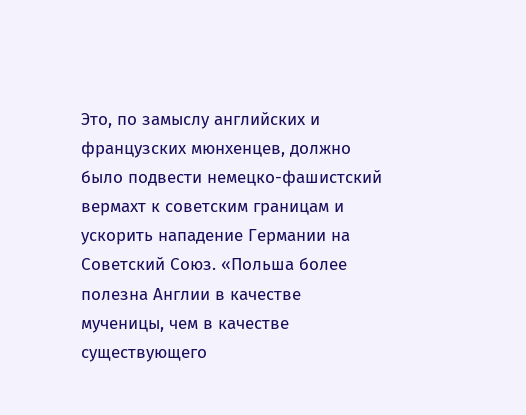Это, по замыслу английских и французских мюнхенцев, должно было подвести немецко-фашистский вермахт к советским границам и ускорить нападение Германии на Советский Союз. «Польша более полезна Англии в качестве мученицы, чем в качестве существующего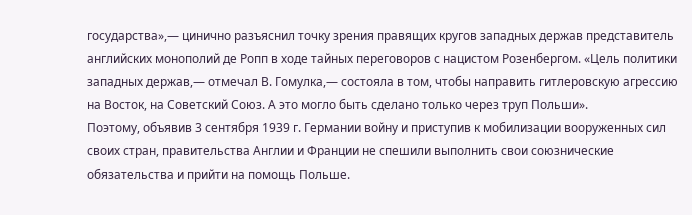государства»,— цинично разъяснил точку зрения правящих кругов западных держав представитель английских монополий де Ропп в ходе тайных переговоров с нацистом Розенбергом. «Цель политики западных держав,— отмечал В. Гомулка,— состояла в том, чтобы направить гитлеровскую агрессию на Восток, на Советский Союз. А это могло быть сделано только через труп Польши».
Поэтому, объявив 3 сентября 1939 г. Германии войну и приступив к мобилизации вооруженных сил своих стран, правительства Англии и Франции не спешили выполнить свои союзнические обязательства и прийти на помощь Польше.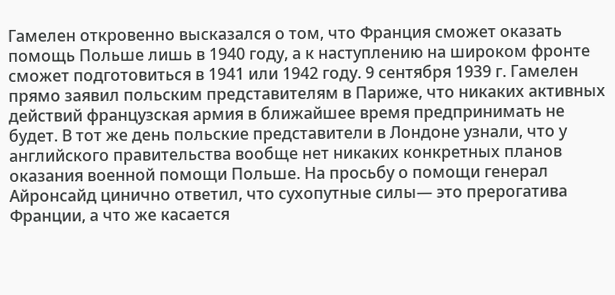Гамелен откровенно высказался о том, что Франция сможет оказать помощь Польше лишь в 1940 году, а к наступлению на широком фронте сможет подготовиться в 1941 или 1942 году. 9 сентября 1939 г. Гамелен прямо заявил польским представителям в Париже, что никаких активных действий французская армия в ближайшее время предпринимать не будет. В тот же день польские представители в Лондоне узнали, что у английского правительства вообще нет никаких конкретных планов оказания военной помощи Польше. На просьбу о помощи генерал Айронсайд цинично ответил, что сухопутные силы— это прерогатива Франции, а что же касается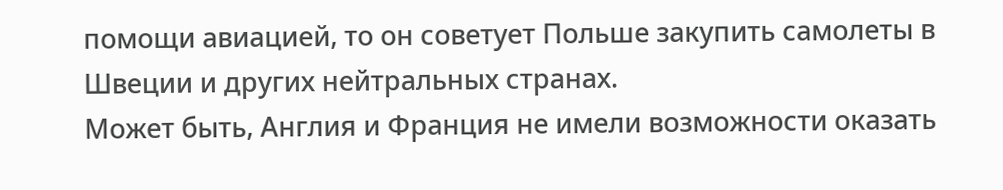помощи авиацией, то он советует Польше закупить самолеты в Швеции и других нейтральных странах.
Может быть, Англия и Франция не имели возможности оказать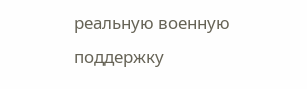реальную военную поддержку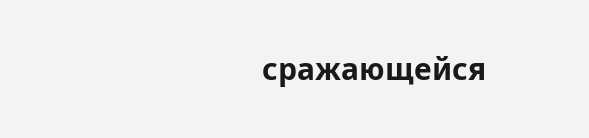сражающейся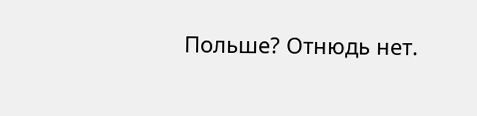Польше? Отнюдь нет.